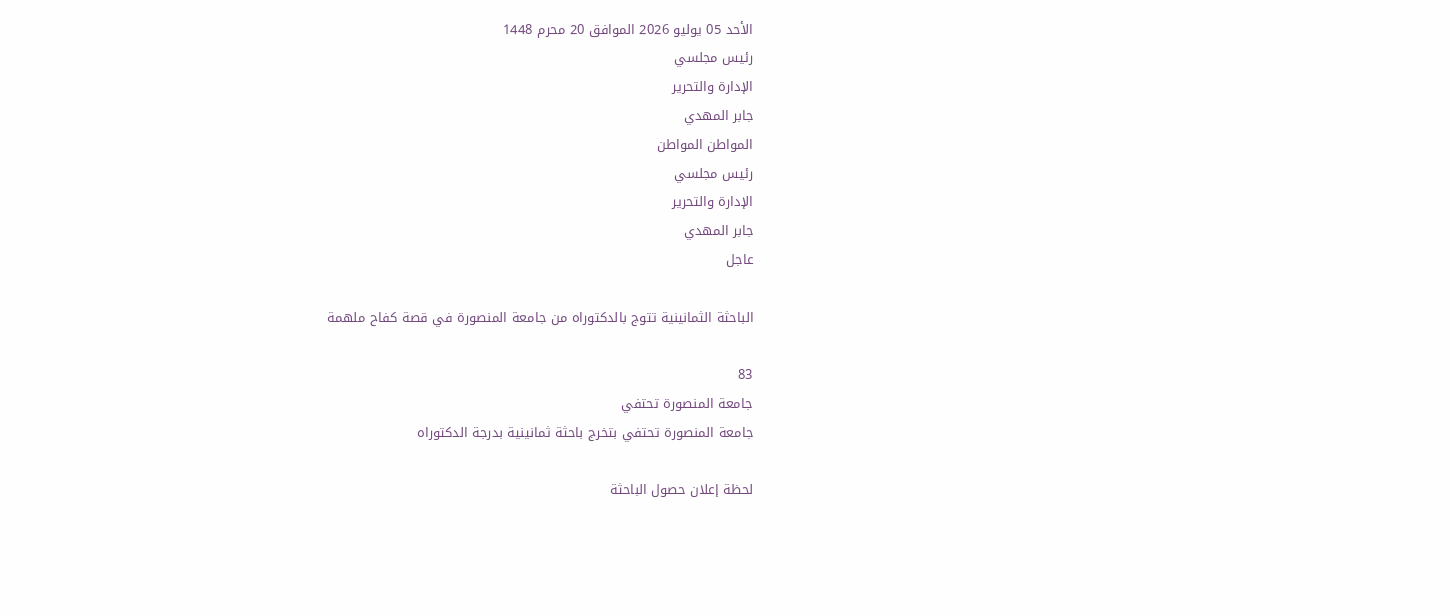الأحد 05 يوليو 2026 الموافق 20 محرم 1448
رئيس مجلسي
الإدارة والتحرير
جابر المهدي
المواطن المواطن
رئيس مجلسي
الإدارة والتحرير
جابر المهدي
عاجل

الباحثة الثمانينية تتوج بالدكتوراه من جامعة المنصورة في قصة كفاح ملهمة

83
جامعة المنصورة تحتفي
جامعة المنصورة تحتفي بتخرج باحثة ثمانينية بدرجة الدكتوراه

لحظة إعلان حصول الباحثة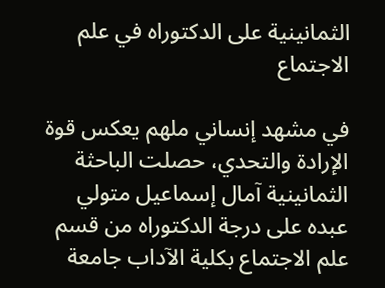الثمانينية على الدكتوراه في علم الاجتماع

في مشهد إنساني ملهم يعكس قوة الإرادة والتحدي، حصلت الباحثة الثمانينية آمال إسماعيل متولي عبده على درجة الدكتوراه من قسم علم الاجتماع بكلية الآداب جامعة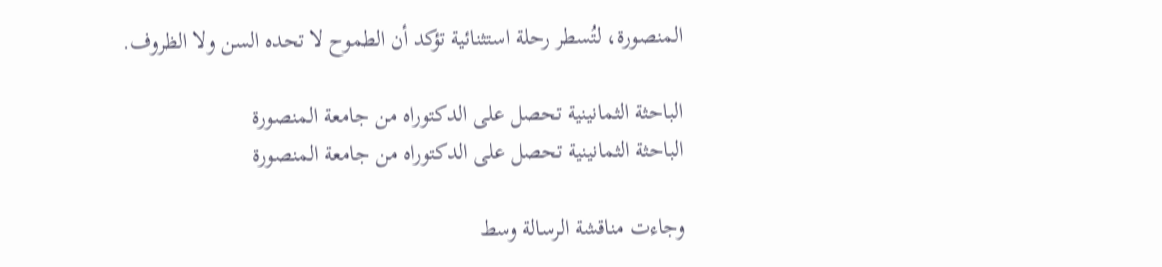المنصورة، لتُسطر رحلة استثنائية تؤكد أن الطموح لا تحده السن ولا الظروف.

الباحثة الثمانينية تحصل على الدكتوراه من جامعة المنصورة
الباحثة الثمانينية تحصل على الدكتوراه من جامعة المنصورة

وجاءت مناقشة الرسالة وسط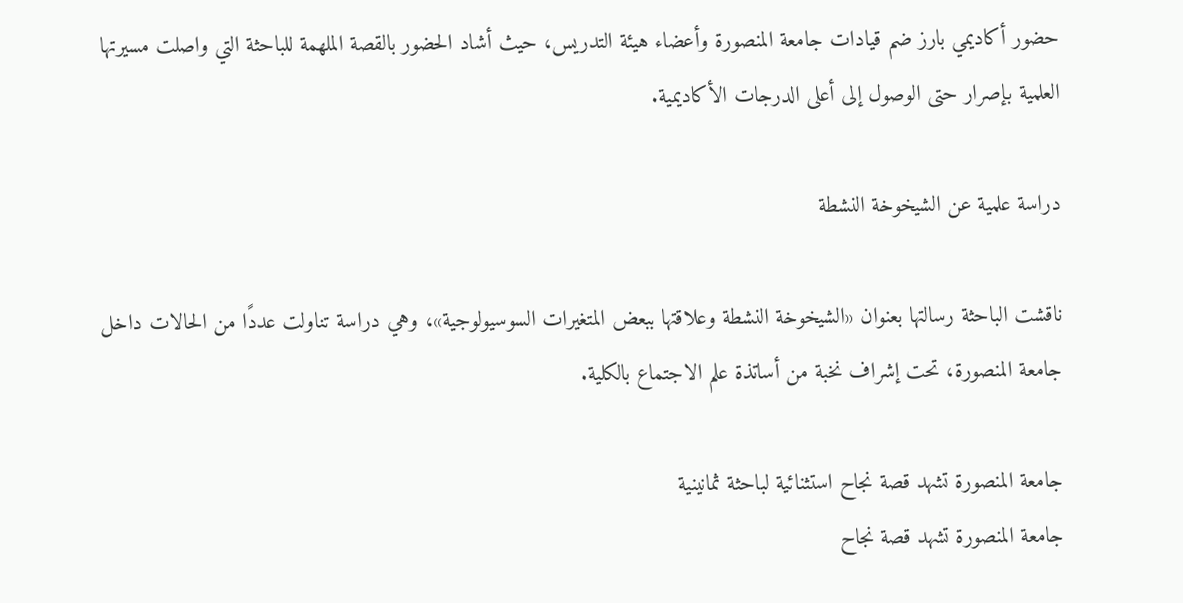حضور أكاديمي بارز ضم قيادات جامعة المنصورة وأعضاء هيئة التدريس، حيث أشاد الحضور بالقصة الملهمة للباحثة التي واصلت مسيرتها العلمية بإصرار حتى الوصول إلى أعلى الدرجات الأكاديمية.

دراسة علمية عن الشيخوخة النشطة

ناقشت الباحثة رسالتها بعنوان «الشيخوخة النشطة وعلاقتها ببعض المتغيرات السوسيولوجية»، وهي دراسة تناولت عددًا من الحالات داخل جامعة المنصورة، تحت إشراف نخبة من أساتذة علم الاجتماع بالكلية.

جامعة المنصورة تشهد قصة نجاح استثنائية لباحثة ثمانينية
جامعة المنصورة تشهد قصة نجاح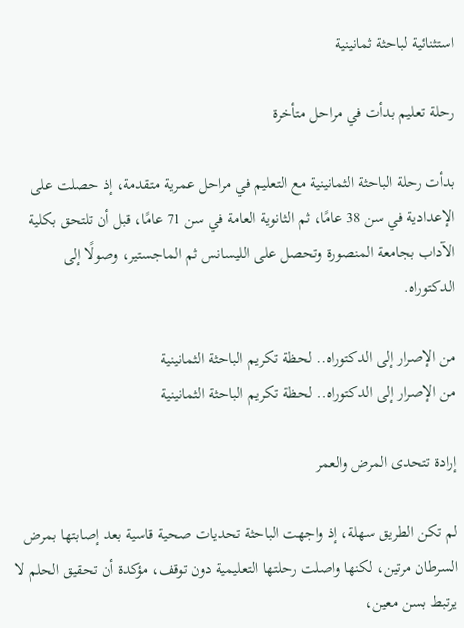استثنائية لباحثة ثمانينية

رحلة تعليم بدأت في مراحل متأخرة

بدأت رحلة الباحثة الثمانينية مع التعليم في مراحل عمرية متقدمة، إذ حصلت على الإعدادية في سن 38 عامًا، ثم الثانوية العامة في سن 71 عامًا، قبل أن تلتحق بكلية الآداب بجامعة المنصورة وتحصل على الليسانس ثم الماجستير، وصولًا إلى الدكتوراه.

من الإصرار إلى الدكتوراه.. لحظة تكريم الباحثة الثمانينية
من الإصرار إلى الدكتوراه.. لحظة تكريم الباحثة الثمانينية

إرادة تتحدى المرض والعمر

لم تكن الطريق سهلة، إذ واجهت الباحثة تحديات صحية قاسية بعد إصابتها بمرض السرطان مرتين، لكنها واصلت رحلتها التعليمية دون توقف، مؤكدة أن تحقيق الحلم لا يرتبط بسن معين،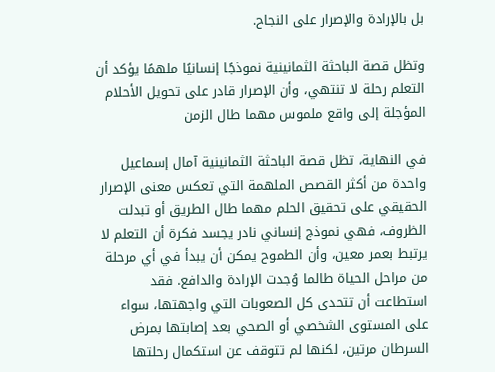بل بالإرادة والإصرار على النجاح.

وتظل قصة الباحثة الثمانينية نموذجًا إنسانيًا ملهمًا يؤكد أن التعلم رحلة لا تنتهي، وأن الإصرار قادر على تحويل الأحلام المؤجلة إلى واقع ملموس مهما طال الزمن

في النهاية، تظل قصة الباحثة الثمانينية آمال إسماعيل واحدة من أكثر القصص الملهمة التي تعكس معنى الإصرار الحقيقي على تحقيق الحلم مهما طال الطريق أو تبدلت الظروف، فهي نموذج إنساني نادر يجسد فكرة أن التعلم لا يرتبط بعمر معين، وأن الطموح يمكن أن يبدأ في أي مرحلة من مراحل الحياة طالما وُجدت الإرادة والدافع. فقد استطاعت أن تتحدى كل الصعوبات التي واجهتها، سواء على المستوى الشخصي أو الصحي بعد إصابتها بمرض السرطان مرتين، لكنها لم تتوقف عن استكمال رحلتها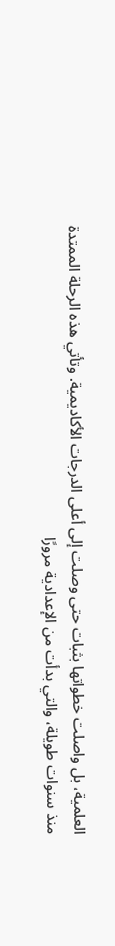العلمية، بل واصلت خطواتها بثبات حتى وصلت إلى أعلى الدرجات الأكاديمية. وتأتي هذه الرحلة الممتدة منذ سنوات طويلة، والتي بدأت من الإعدادية مرورًا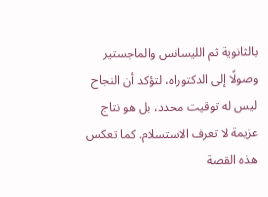بالثانوية ثم الليسانس والماجستير وصولًا إلى الدكتوراه، لتؤكد أن النجاح ليس له توقيت محدد، بل هو نتاج عزيمة لا تعرف الاستسلام. كما تعكس هذه القصة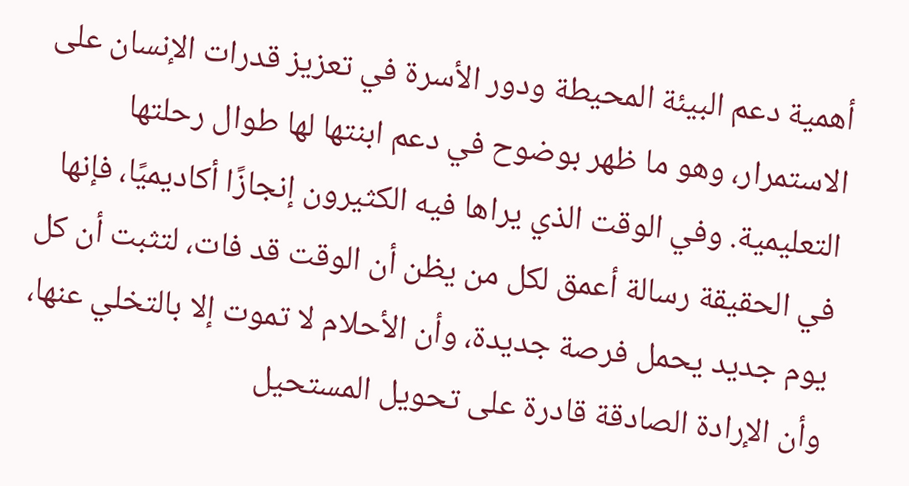أهمية دعم البيئة المحيطة ودور الأسرة في تعزيز قدرات الإنسان على الاستمرار، وهو ما ظهر بوضوح في دعم ابنتها لها طوال رحلتها التعليمية. وفي الوقت الذي يراها فيه الكثيرون إنجازًا أكاديميًا، فإنها في الحقيقة رسالة أعمق لكل من يظن أن الوقت قد فات، لتثبت أن كل يوم جديد يحمل فرصة جديدة، وأن الأحلام لا تموت إلا بالتخلي عنها، وأن الإرادة الصادقة قادرة على تحويل المستحيل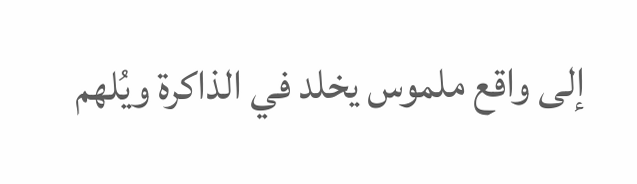إلى واقع ملموس يخلد في الذاكرة ويُلهم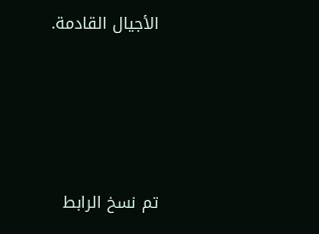الأجيال القادمة.




تم نسخ الرابط